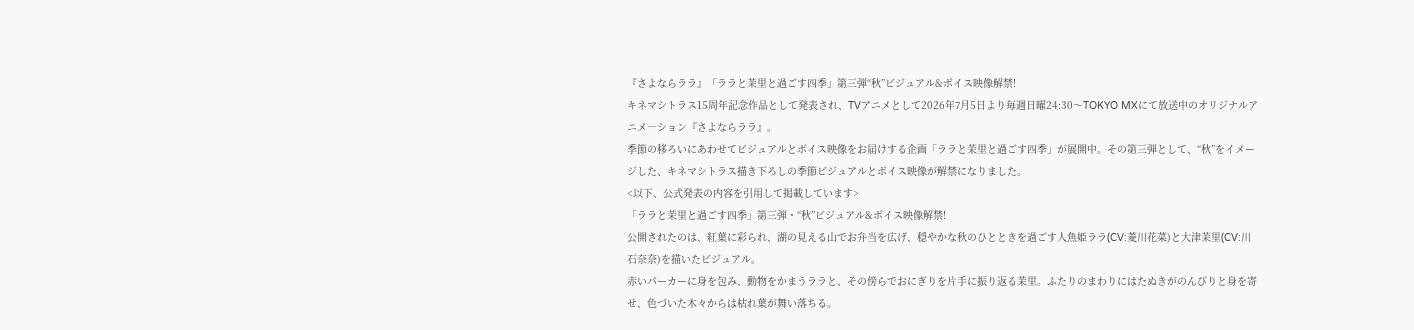『さよならララ』「ララと茉里と過ごす四季」第三弾“秋”ビジュアル&ボイス映像解禁!
キネマシトラス15周年記念作品として発表され、TVアニメとして2026年7月5日より毎週日曜24:30〜TOKYO MXにて放送中のオリジナルアニメ―ション『さよならララ』。
季節の移ろいにあわせてビジュアルとボイス映像をお届けする企画「ララと茉里と過ごす四季」が展開中。その第三弾として、“秋”をイメージした、キネマシトラス描き下ろしの季節ビジュアルとボイス映像が解禁になりました。
<以下、公式発表の内容を引用して掲載しています>
「ララと茉里と過ごす四季」第三弾・“秋”ビジュアル&ボイス映像解禁!
公開されたのは、紅葉に彩られ、湖の見える山でお弁当を広げ、穏やかな秋のひとときを過ごす人魚姫ララ(CV:菱川花菜)と大津茉里(CV:川石奈奈)を描いたビジュアル。
赤いパーカーに身を包み、動物をかまうララと、その傍らでおにぎりを片手に振り返る茉里。ふたりのまわりにはたぬきがのんびりと身を寄せ、色づいた木々からは枯れ葉が舞い落ちる。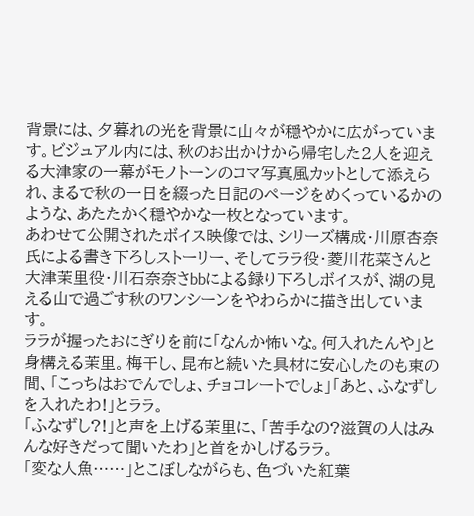背景には、夕暮れの光を背景に山々が穏やかに広がっています。ビジュアル内には、秋のお出かけから帰宅した2人を迎える大津家の一幕がモノトーンのコマ写真風カットとして添えられ、まるで秋の一日を綴った日記のページをめくっているかのような、あたたかく穏やかな一枚となっています。
あわせて公開されたボイス映像では、シリーズ構成・川原杏奈氏による書き下ろしストーリー、そしてララ役・菱川花菜さんと大津茉里役・川石奈奈さbbによる録り下ろしボイスが、湖の見える山で過ごす秋のワンシーンをやわらかに描き出しています。
ララが握ったおにぎりを前に「なんか怖いな。何入れたんや」と身構える茉里。梅干し、昆布と続いた具材に安心したのも束の間、「こっちはおでんでしょ、チョコレートでしょ」「あと、ふなずしを入れたわ!」とララ。
「ふなずし?!」と声を上げる茉里に、「苦手なの?滋賀の人はみんな好きだって聞いたわ」と首をかしげるララ。
「変な人魚……」とこぼしながらも、色づいた紅葉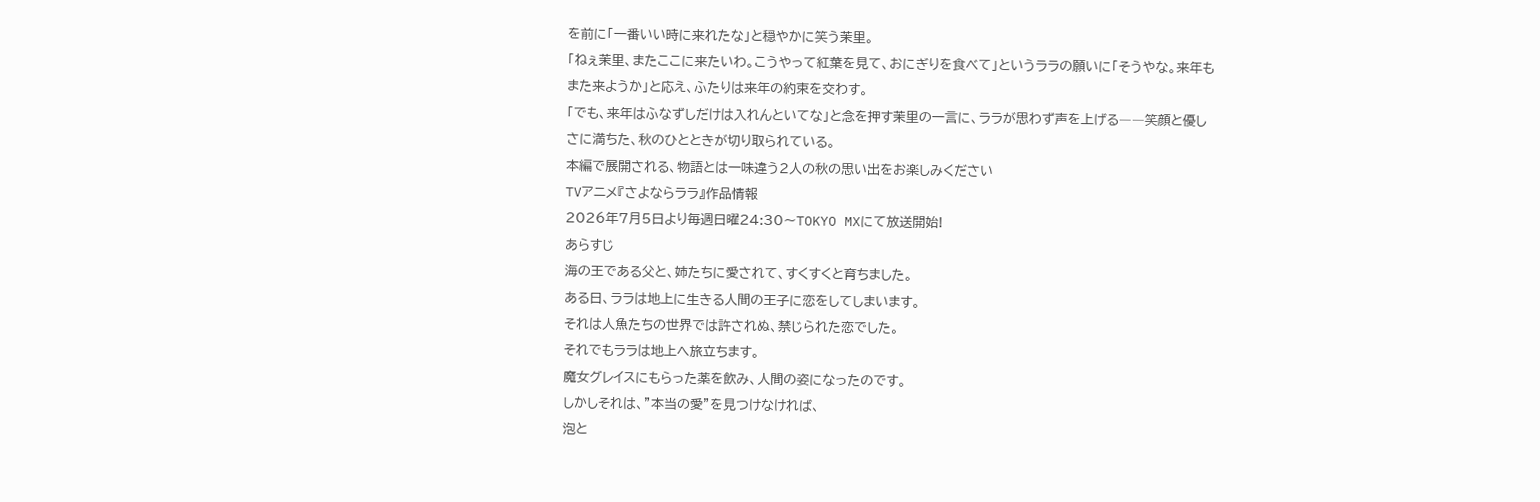を前に「一番いい時に来れたな」と穏やかに笑う茉里。
「ねぇ茉里、またここに来たいわ。こうやって紅葉を見て、おにぎりを食べて」というララの願いに「そうやな。来年もまた来ようか」と応え、ふたりは来年の約束を交わす。
「でも、来年はふなずしだけは入れんといてな」と念を押す茉里の一言に、ララが思わず声を上げる――笑顔と優しさに満ちた、秋のひとときが切り取られている。
本編で展開される、物語とは一味違う2人の秋の思い出をお楽しみください
TVアニメ『さよならララ』作品情報
2026年7月5日より毎週日曜24:30〜TOKYO MXにて放送開始!
あらすじ
海の王である父と、姉たちに愛されて、すくすくと育ちました。
ある日、ララは地上に生きる人間の王子に恋をしてしまいます。
それは人魚たちの世界では許されぬ、禁じられた恋でした。
それでもララは地上へ旅立ちます。
魔女グレイスにもらった薬を飲み、人間の姿になったのです。
しかしそれは、”本当の愛”を見つけなければ、
泡と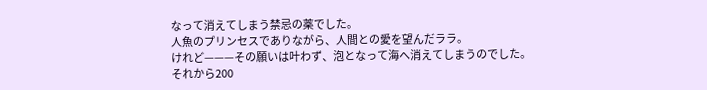なって消えてしまう禁忌の薬でした。
人魚のプリンセスでありながら、人間との愛を望んだララ。
けれど———その願いは叶わず、泡となって海へ消えてしまうのでした。
それから200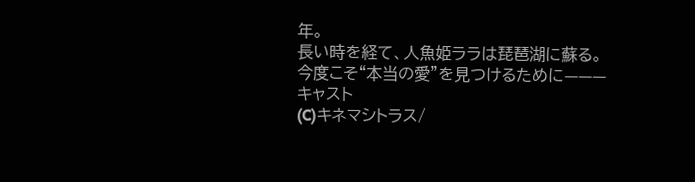年。
長い時を経て、人魚姫ララは琵琶湖に蘇る。
今度こそ“本当の愛”を見つけるために———
キャスト
(C)キネマシトラス/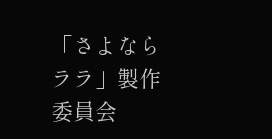「さよならララ」製作委員会